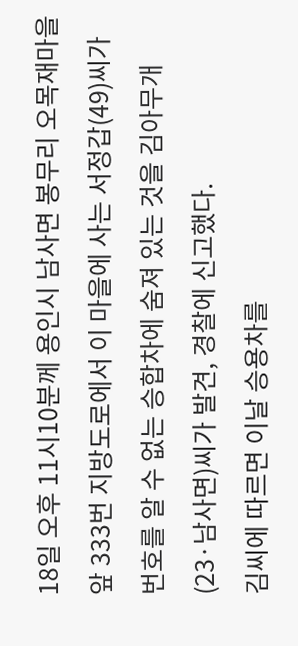18일 오후 11시10분께 용인시 남사면 봉무리 오목재마을 앞 333번 지방도로에서 이 마을에 사는 서정갑(49)씨가 번호를 알 수 없는 승합차에 숨져 있는 것을 김아무개(23·남사면)씨가 발견, 경찰에 신고했다.
김씨에 따르면 이날 승용차를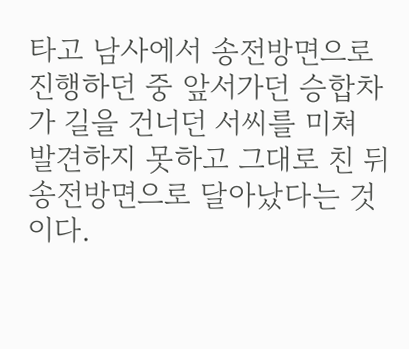타고 남사에서 송전방면으로 진행하던 중 앞서가던 승합차가 길을 건너던 서씨를 미쳐 발견하지 못하고 그대로 친 뒤 송전방면으로 달아났다는 것이다.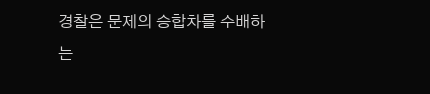경찰은 문제의 승합차를 수배하는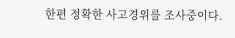한편 정확한 사고경위를 조사중이다.